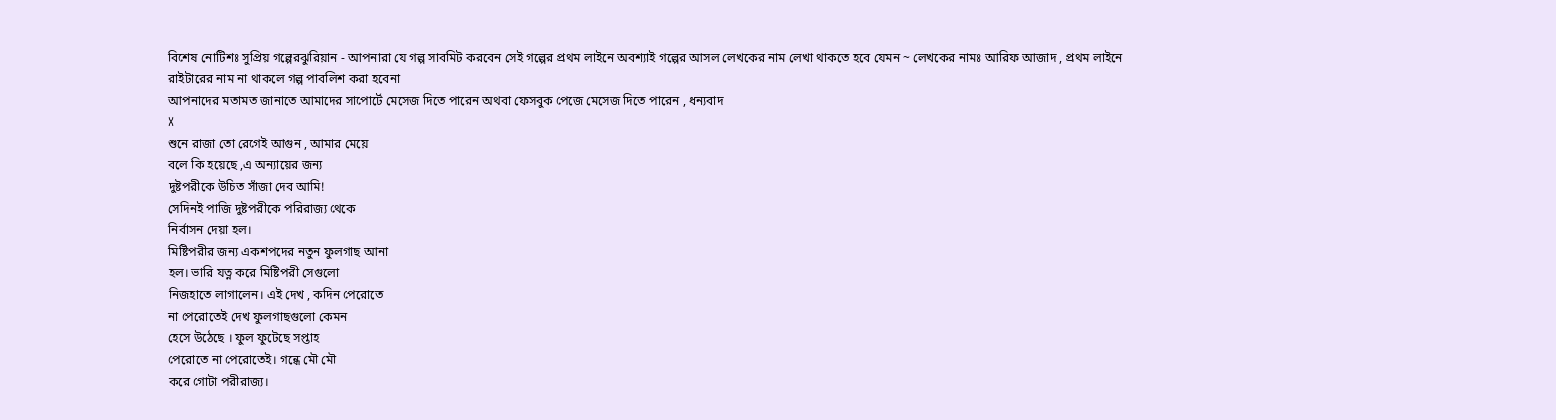বিশেষ নোটিশঃ সুপ্রিয় গল্পেরঝুরিয়ান - আপনারা যে গল্প সাবমিট করবেন সেই গল্পের প্রথম লাইনে অবশ্যাই গল্পের আসল লেখকের নাম লেখা থাকতে হবে যেমন ~ লেখকের নামঃ আরিফ আজাদ , প্রথম লাইনে রাইটারের নাম না থাকলে গল্প পাবলিশ করা হবেনা
আপনাদের মতামত জানাতে আমাদের সাপোর্টে মেসেজ দিতে পারেন অথবা ফেসবুক পেজে মেসেজ দিতে পারেন , ধন্যবাদ
X
শুনে রাজা তো রেগেই আগুন , আমার মেয়ে
বলে কি হয়েছে ,এ অন্যায়ের জন্য
দুষ্টপরীকে উচিত সাঁজা দেব আমি!
সেদিনই পাজি দুষ্টপরীকে পরিরাজ্য থেকে
নির্বাসন দেয়া হল।
মিষ্টিপরীর জন্য একশপদের নতুন ফুলগাছ আনা
হল। ভারি যত্ন করে মিষ্টিপরী সেগুলো
নিজহাতে লাগালেন। এই দেখ , কদিন পেরোতে
না পেরোতেই দেখ ফুলগাছগুলো কেমন
হেসে উঠেছে । ফুল ফুটেছে সপ্তাহ
পেরোতে না পেরোতেই। গন্ধে মৌ মৌ
করে গোটা পরীরাজ্য।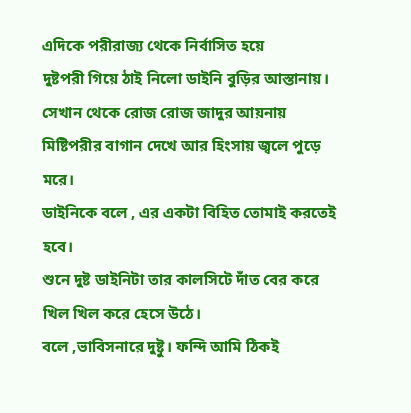এদিকে পরীরাজ্য থেকে নির্বাসিত হয়ে
দুষ্টপরী গিয়ে ঠাই নিলো ডাইনি বুড়ির আস্তানায়।
সেখান থেকে রোজ রোজ জাদুর আয়নায়
মিষ্টিপরীর বাগান দেখে আর হিংসায় জ্বলে পুড়ে
মরে।
ডাইনিকে বলে , এর একটা বিহিত তোমাই করতেই
হবে।
শুনে দুষ্ট ডাইনিটা তার কালসিটে দাঁত বের করে
খিল খিল করে হেসে উঠে।
বলে ,ভাবিসনারে দুষ্টু। ফন্দি আমি ঠিকই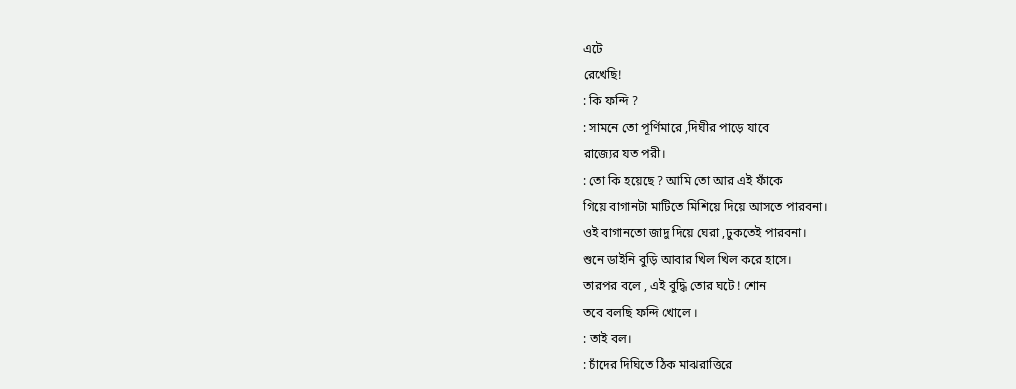এটে
রেখেছি!
: কি ফন্দি ?
: সামনে তো পূর্ণিমারে ,দিঘীর পাড়ে যাবে
রাজ্যের যত পরী।
: তো কি হয়েছে ? আমি তো আর এই ফাঁকে
গিয়ে বাগানটা মাটিতে মিশিয়ে দিয়ে আসতে পারবনা।
ওই বাগানতো জাদু দিয়ে ঘেরা ,ঢুকতেই পারবনা।
শুনে ডাইনি বুড়ি আবার খিল খিল করে হাসে।
তারপর বলে , এই বুদ্ধি তোর ঘটে ! শোন
তবে বলছি ফন্দি খোলে ।
: তাই বল।
: চাঁদের দিঘিতে ঠিক মাঝরাত্তিরে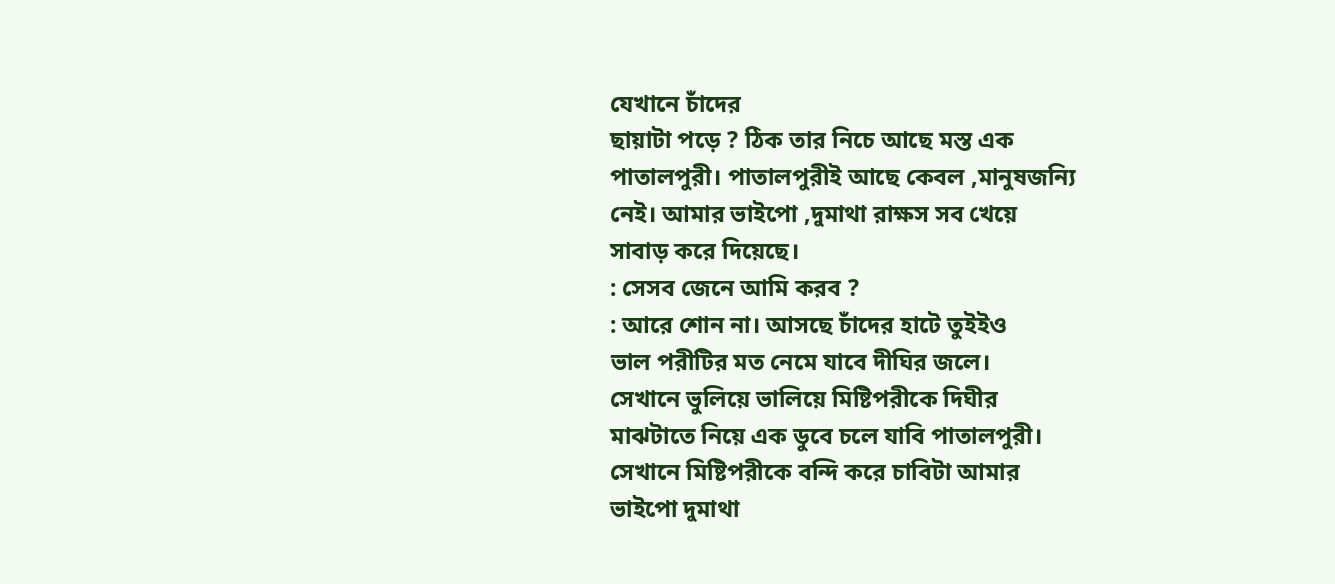যেখানে চাঁদের
ছায়াটা পড়ে ? ঠিক তার নিচে আছে মস্ত এক
পাতালপুরী। পাতালপুরীই আছে কেবল ,মানুষজন্যি
নেই। আমার ভাইপো ,দুমাথা রাক্ষস সব খেয়ে
সাবাড় করে দিয়েছে।
: সেসব জেনে আমি করব ?
: আরে শোন না। আসছে চাঁদের হাটে তুইইও
ভাল পরীটির মত নেমে যাবে দীঘির জলে।
সেখানে ভুলিয়ে ভালিয়ে মিষ্টিপরীকে দিঘীর
মাঝটাতে নিয়ে এক ডুবে চলে যাবি পাতালপুরী।
সেখানে মিষ্টিপরীকে বন্দি করে চাবিটা আমার
ভাইপো দুমাথা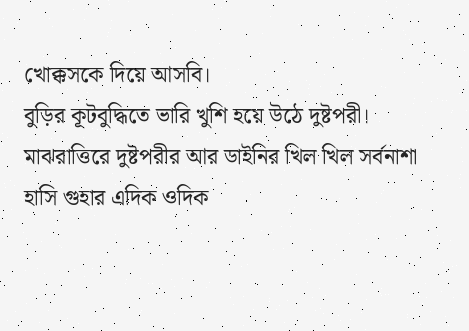খোক্কসকে দিয়ে আসবি।
বুড়ির কূটবুদ্ধিতে ভারি খুশি হয়ে উঠে দুষ্টপরী।
মাঝরাত্তিরে দুষ্টপরীর আর ডাইনির খিল খিল সর্বনাশা
হাসি গুহার এদিক ওদিক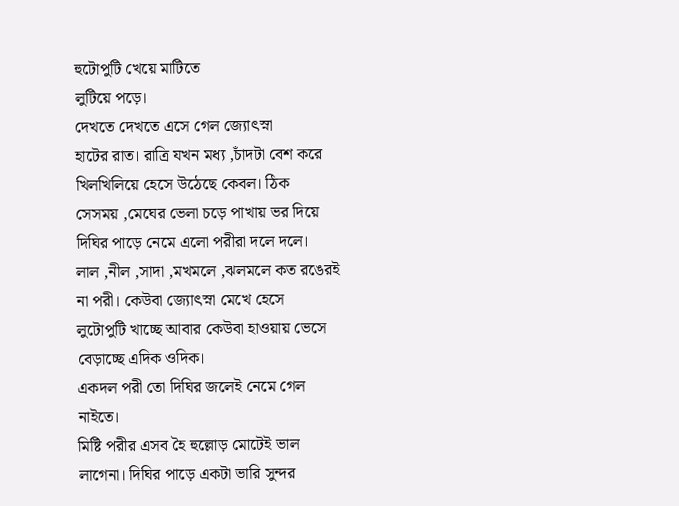হুটোপুটি খেয়ে মাটিতে
লুটিয়ে পড়ে।
দেখতে দেখতে এসে গেল জ্যোৎস্না
হাটের রাত। রাত্রি যখন মধ্য ,চাঁদটা বেশ করে
খিলখিলিয়ে হেসে উঠেছে কেবল। ঠিক
সেসময় ,মেঘের ভেলা চড়ে পাখায় ভর দিয়ে
দিঘির পাড়ে নেমে এলো পরীরা দলে দলে।
লাল ,নীল ,সাদা ,মখমলে ,ঝলমলে কত রঙেরই
না পরী। কেউবা জ্যোৎস্না মেখে হেসে
লুটোপুটি খাচ্ছে আবার কেউবা হাওয়ায় ভেসে
বেড়াচ্ছে এদিক ওদিক।
একদল পরী তো দিঘির জলেই নেমে গেল
নাইতে।
মিষ্টি পরীর এসব হৈ হুল্লোড় মোটেই ভাল
লাগেনা। দিঘির পাড়ে একটা ভারি সুন্দর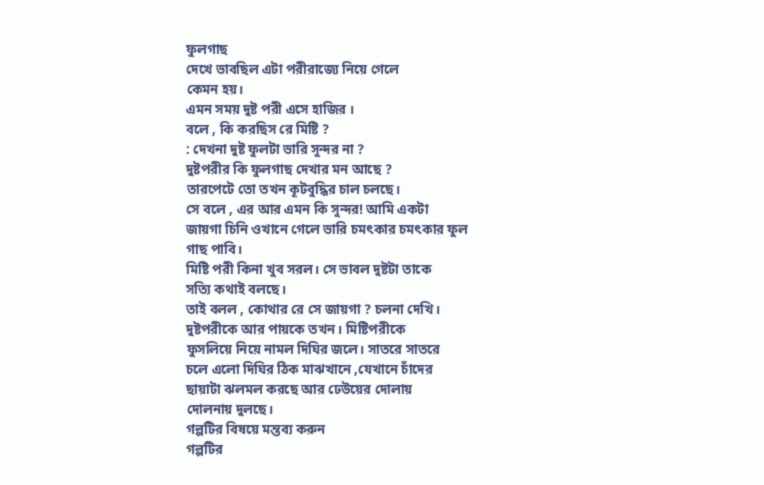ফুলগাছ
দেখে ভাবছিল এটা পরীরাজ্যে নিয়ে গেলে
কেমন হয়।
এমন সময় দুষ্ট পরী এসে হাজির ।
বলে , কি করছিস রে মিষ্টি ?
: দেখনা দুষ্ট ফুলটা ভারি সুন্দর না ?
দুষ্টপরীর কি ফুলগাছ দেখার মন আছে ?
তারপেটে তো তখন কূটবুদ্ধির চাল চলছে।
সে বলে , এর আর এমন কি সুন্দর! আমি একটা
জায়গা চিনি ওখানে গেলে ভারি চমৎকার চমৎকার ফুল
গাছ পাবি।
মিষ্টি পরী কিনা খুব সরল। সে ভাবল দুষ্টটা তাকে
সত্যি কথাই বলছে।
তাই বলল , কোথার রে সে জায়গা ? চলনা দেখি।
দুষ্টপরীকে আর পায়কে তখন। মিষ্টিপরীকে
ফুসলিয়ে নিয়ে নামল দিঘির জলে। সাতরে সাতরে
চলে এলো দিঘির ঠিক মাঝখানে ,যেখানে চাঁদের
ছায়াটা ঝলমল করছে আর ঢেউয়ের দোলায়
দোলনায় দুলছে।
গল্পটির বিষয়ে মন্তব্য করুন
গল্পটির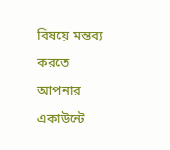বিষয়ে মন্তব্য করতে আপনার একাউন্টে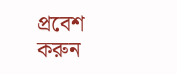প্রবেশ করুন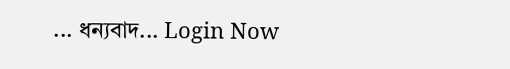... ধন্যবাদ... Login Now